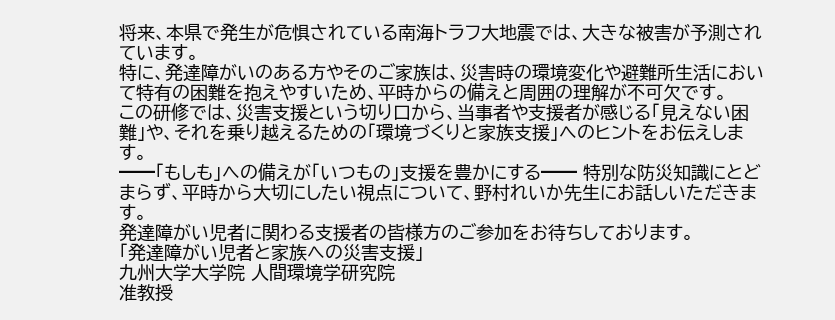将来、本県で発生が危惧されている南海トラフ大地震では、大きな被害が予測されています。
特に、発達障がいのある方やそのご家族は、災害時の環境変化や避難所生活において特有の困難を抱えやすいため、平時からの備えと周囲の理解が不可欠です。
この研修では、災害支援という切り口から、当事者や支援者が感じる「見えない困難」や、それを乗り越えるための「環境づくりと家族支援」へのヒントをお伝えします。
━━「もしも」への備えが「いつもの」支援を豊かにする━━ 特別な防災知識にとどまらず、平時から大切にしたい視点について、野村れいか先生にお話しいただきます。
発達障がい児者に関わる支援者の皆様方のご参加をお待ちしております。
「発達障がい児者と家族への災害支援」
九州大学大学院 人間環境学研究院
准教授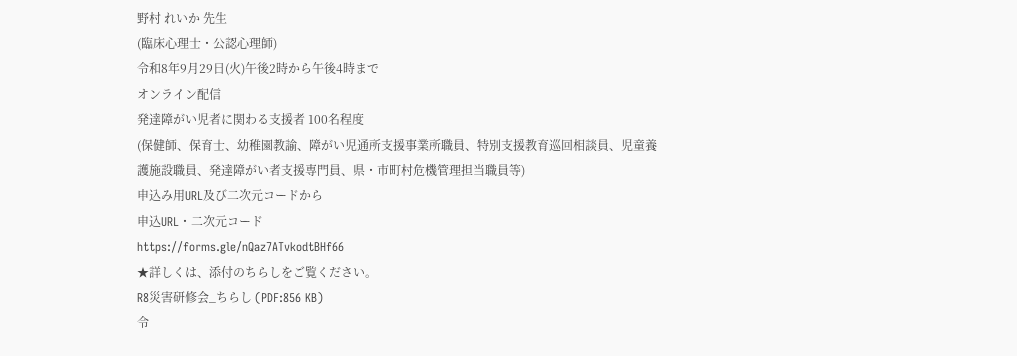野村 れいか 先生
(臨床心理士・公認心理師)
令和8年9月29日(火)午後2時から午後4時まで
オンライン配信
発達障がい児者に関わる支援者 100名程度
(保健師、保育士、幼稚園教諭、障がい児通所支援事業所職員、特別支援教育巡回相談員、児童養護施設職員、発達障がい者支援専門員、県・市町村危機管理担当職員等)
申込み用URL及び二次元コードから
申込URL・二次元コード
https://forms.gle/nQaz7ATvkodtBHf66
★詳しくは、添付のちらしをご覧ください。
R8災害研修会_ちらし (PDF:856 KB)
令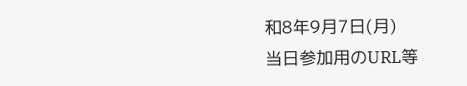和8年9月7日(月)
当日参加用のURL等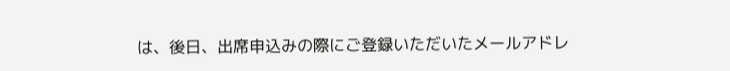は、後日、出席申込みの際にご登録いただいたメールアドレ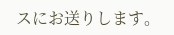スにお送りします。